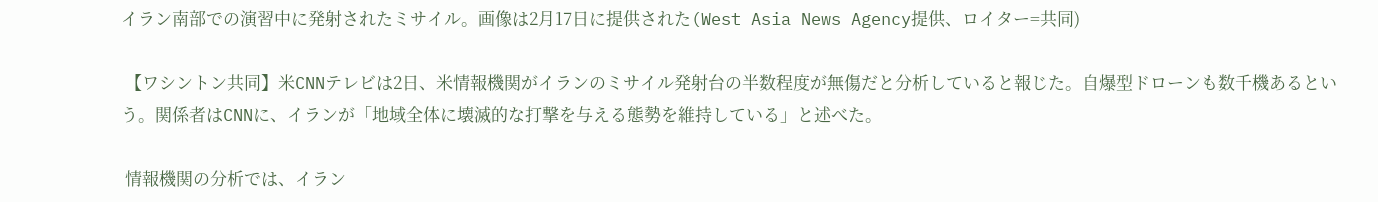イラン南部での演習中に発射されたミサイル。画像は2月17日に提供された(West Asia News Agency提供、ロイター=共同)

 【ワシントン共同】米CNNテレビは2日、米情報機関がイランのミサイル発射台の半数程度が無傷だと分析していると報じた。自爆型ドローンも数千機あるという。関係者はCNNに、イランが「地域全体に壊滅的な打撃を与える態勢を維持している」と述べた。

 情報機関の分析では、イラン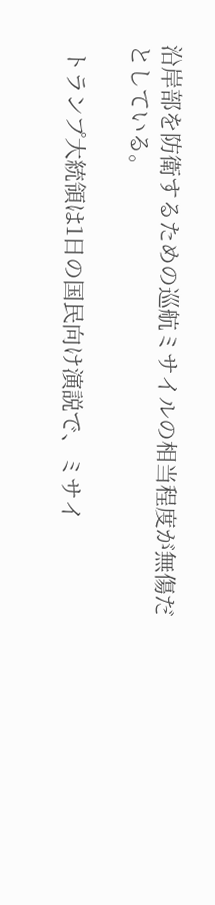沿岸部を防衛するための巡航ミサイルの相当程度が無傷だとしている。

 トランプ大統領は1日の国民向け演説で、ミサイ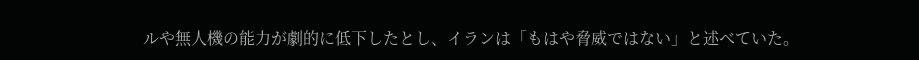ルや無人機の能力が劇的に低下したとし、イランは「もはや脅威ではない」と述べていた。